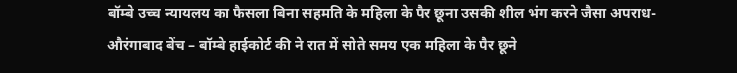बॉम्बे उच्च न्यायलय का फैसला बिना सहमति के महिला के पैर छूना उसकी शील भंग करने जैसा अपराध-
औरंगाबाद बेंच – बॉम्बे हाईकोर्ट की ने रात में सोते समय एक महिला के पैर छूने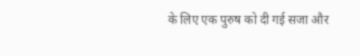के लिए एक पुरुष को दी गई सजा और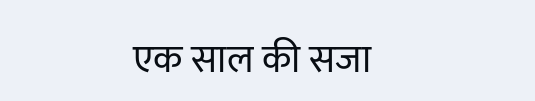एक साल की सजा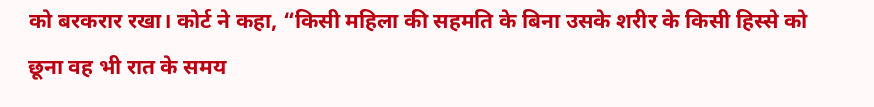को बरकरार रखा। कोर्ट ने कहा, “किसी महिला की सहमति के बिना उसके शरीर के किसी हिस्से को छूना वह भी रात के समय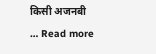किसी अजनबी … Read more